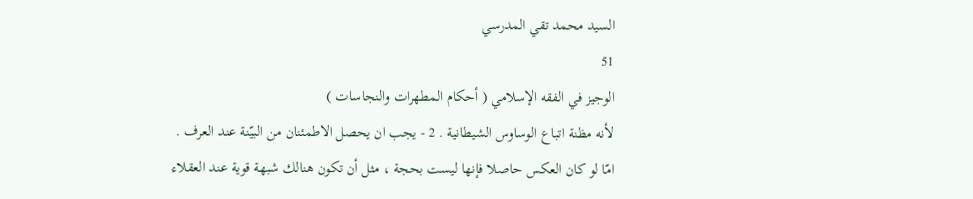السيد محمد تقي المدرسي
51
الوجيز في الفقه الإسلامي ( أحكام المطهرات والنجاسات )
لأنه مظنة اتباع الوساوس الشيطانية . 2 - يجب ان يحصل الاطمئنان من البيّنة عند العرف . امّا لو كان العكس حاصلا فإنها ليست بحجة ، مثل أن تكون هنالك شبهة قوية عند العقلاء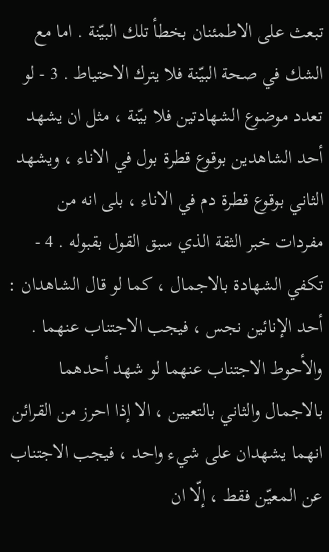تبعث على الاطمئنان بخطأ تلك البيّنة . اما مع الشك في صحة البيّنة فلا يترك الاحتياط . 3 - لو تعدد موضوع الشهادتين فلا بيّنة ، مثل ان يشهد أحد الشاهدين بوقوع قطرة بول في الاناء ، ويشهد الثاني بوقوع قطرة دم في الاناء ، بلى انه من مفردات خبر الثقة الذي سبق القول بقبوله . 4 - تكفي الشهادة بالاجمال ، كما لو قال الشاهدان : أحد الإنائين نجس ، فيجب الاجتناب عنهما . والأحوط الاجتناب عنهما لو شهد أحدهما بالاجمال والثاني بالتعيين ، الا إذا احرز من القرائن انهما يشهدان على شيء واحد ، فيجب الاجتناب عن المعيّن فقط ، إلّا ان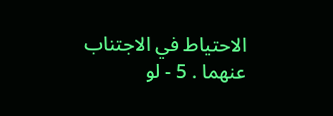الاحتياط في الاجتناب عنهما . 5 - لو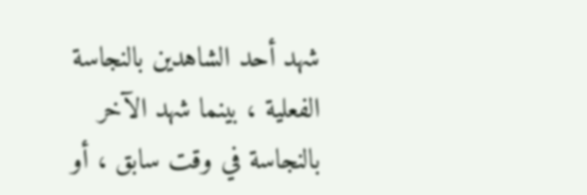شهد أحد الشاهدين بالنجاسة الفعلية ، بينما شهد الآخر بالنجاسة في وقت سابق ، أو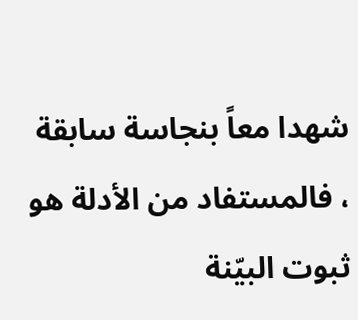شهدا معاً بنجاسة سابقة ، فالمستفاد من الأدلة هو ثبوت البيّنة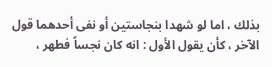بذلك ، اما لو شهدا بنجاستين أو نفى أحدهما قول الآخر ، كأن يقول الأول : انه كان نجساً فطهر ،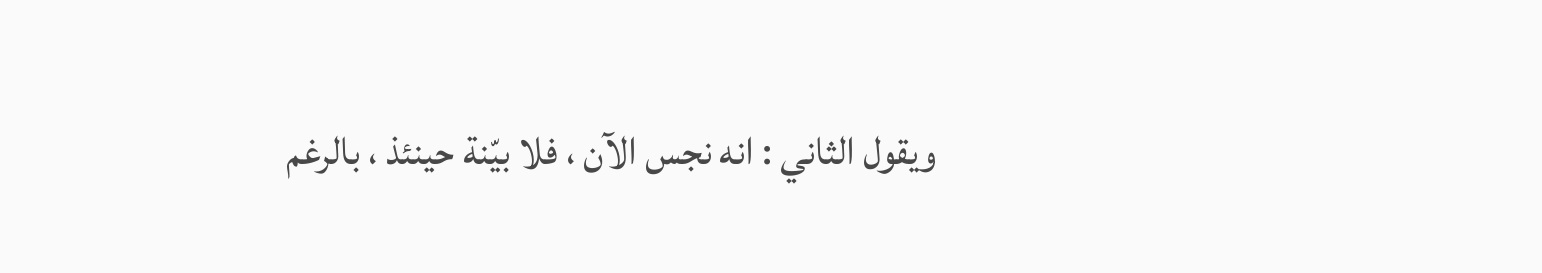ويقول الثاني : انه نجس الآن ، فلا بيّنة حينئذ ، بالرغم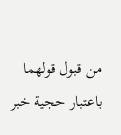من قبول قولهما باعتبار حجية خبر